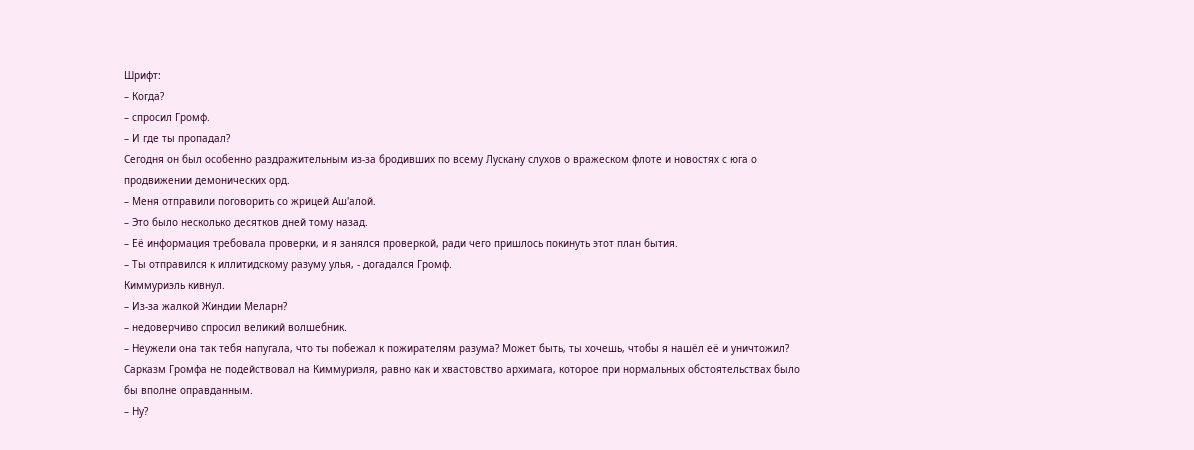Шрифт:
– Когда?
– спросил Громф.
– И где ты пропадал?
Сегодня он был особенно раздражительным из-за бродивших по всему Лускану слухов о вражеском флоте и новостях с юга о продвижении демонических орд.
– Меня отправили поговорить со жрицей Аш'алой.
– Это было несколько десятков дней тому назад.
– Её информация требовала проверки, и я занялся проверкой, ради чего пришлось покинуть этот план бытия.
– Ты отправился к иллитидскому разуму улья, - догадался Громф.
Киммуриэль кивнул.
– Из-за жалкой Жиндии Меларн?
– недоверчиво спросил великий волшебник.
– Неужели она так тебя напугала, что ты побежал к пожирателям разума? Может быть, ты хочешь, чтобы я нашёл её и уничтожил?
Сарказм Громфа не подействовал на Киммуриэля, равно как и хвастовство архимага, которое при нормальных обстоятельствах было бы вполне оправданным.
– Ну?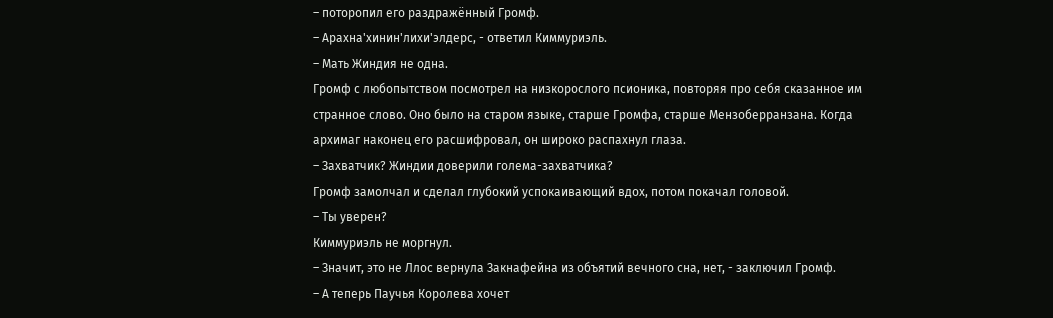– поторопил его раздражённый Громф.
– Арахна'хинин'лихи'элдерс, - ответил Киммуриэль.
– Мать Жиндия не одна.
Громф с любопытством посмотрел на низкорослого псионика, повторяя про себя сказанное им странное слово. Оно было на старом языке, старше Громфа, старше Мензоберранзана. Когда архимаг наконец его расшифровал, он широко распахнул глаза.
– Захватчик? Жиндии доверили голема-захватчика?
Громф замолчал и сделал глубокий успокаивающий вдох, потом покачал головой.
– Ты уверен?
Киммуриэль не моргнул.
– Значит, это не Ллос вернула Закнафейна из объятий вечного сна, нет, - заключил Громф.
– А теперь Паучья Королева хочет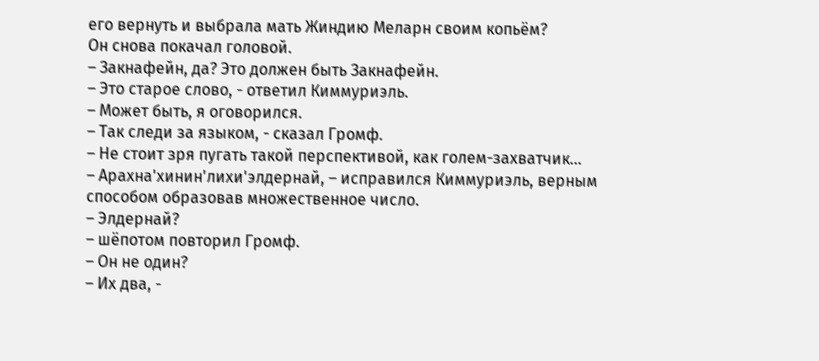его вернуть и выбрала мать Жиндию Меларн своим копьём?
Он снова покачал головой.
– Закнафейн, да? Это должен быть Закнафейн.
– Это старое слово, - ответил Киммуриэль.
– Может быть, я оговорился.
– Так следи за языком, - сказал Громф.
– Не стоит зря пугать такой перспективой, как голем-захватчик...
– Арахна'хинин'лихи'элдернай, – исправился Киммуриэль, верным способом образовав множественное число.
– Элдернай?
– шёпотом повторил Громф.
– Он не один?
– Их два, -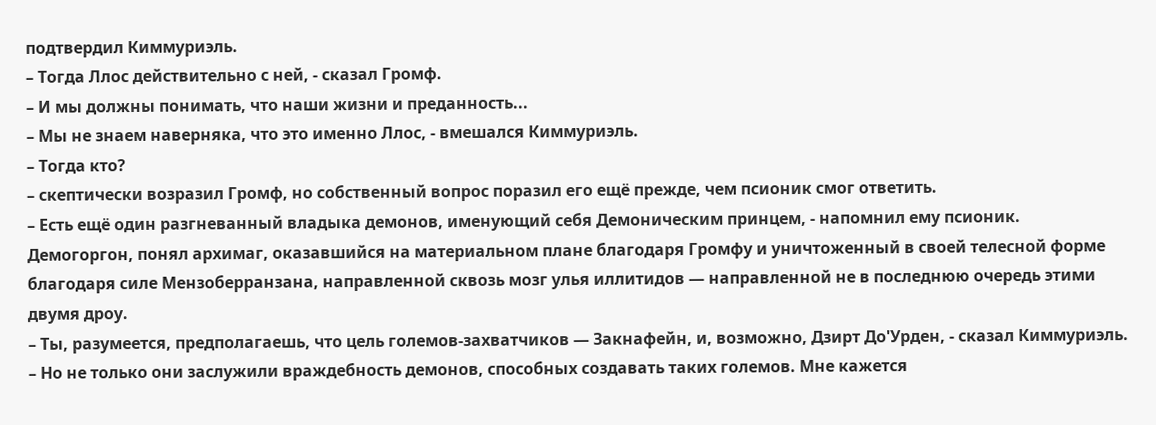подтвердил Киммуриэль.
– Тогда Ллос действительно с ней, - сказал Громф.
– И мы должны понимать, что наши жизни и преданность...
– Мы не знаем наверняка, что это именно Ллос, - вмешался Киммуриэль.
– Тогда кто?
– скептически возразил Громф, но собственный вопрос поразил его ещё прежде, чем псионик смог ответить.
– Есть ещё один разгневанный владыка демонов, именующий себя Демоническим принцем, - напомнил ему псионик.
Демогоргон, понял архимаг, оказавшийся на материальном плане благодаря Громфу и уничтоженный в своей телесной форме благодаря силе Мензоберранзана, направленной сквозь мозг улья иллитидов — направленной не в последнюю очередь этими двумя дроу.
– Ты, разумеется, предполагаешь, что цель големов-захватчиков — Закнафейн, и, возможно, Дзирт До'Урден, - сказал Киммуриэль.
– Но не только они заслужили враждебность демонов, способных создавать таких големов. Мне кажется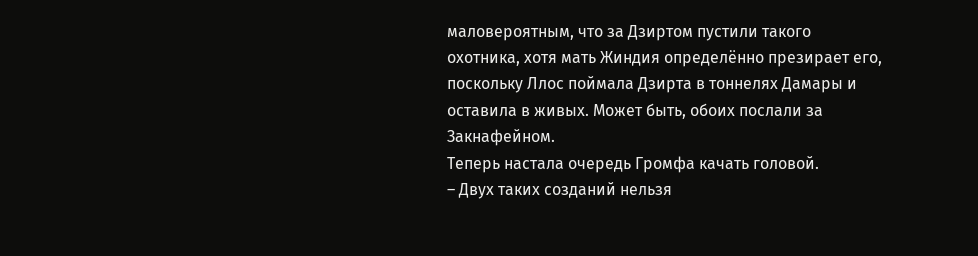маловероятным, что за Дзиртом пустили такого охотника, хотя мать Жиндия определённо презирает его, поскольку Ллос поймала Дзирта в тоннелях Дамары и оставила в живых. Может быть, обоих послали за Закнафейном.
Теперь настала очередь Громфа качать головой.
– Двух таких созданий нельзя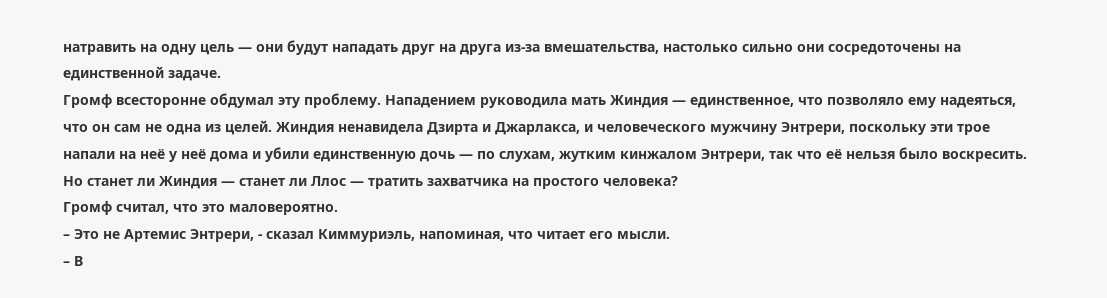натравить на одну цель — они будут нападать друг на друга из-за вмешательства, настолько сильно они сосредоточены на единственной задаче.
Громф всесторонне обдумал эту проблему. Нападением руководила мать Жиндия — единственное, что позволяло ему надеяться, что он сам не одна из целей. Жиндия ненавидела Дзирта и Джарлакса, и человеческого мужчину Энтрери, поскольку эти трое напали на неё у неё дома и убили единственную дочь — по слухам, жутким кинжалом Энтрери, так что её нельзя было воскресить. Но станет ли Жиндия — станет ли Ллос — тратить захватчика на простого человека?
Громф считал, что это маловероятно.
– Это не Артемис Энтрери, - сказал Киммуриэль, напоминая, что читает его мысли.
– В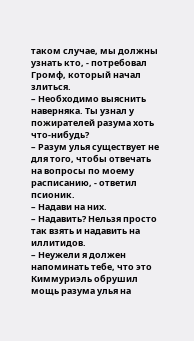таком случае, мы должны узнать кто, - потребовал Громф, который начал злиться.
– Необходимо выяснить наверняка. Ты узнал у пожирателей разума хоть что-нибудь?
– Разум улья существует не для того, чтобы отвечать на вопросы по моему расписанию, - ответил псионик.
– Надави на них.
– Надавить? Нельзя просто так взять и надавить на иллитидов.
– Неужели я должен напоминать тебе, что это Киммуриэль обрушил мощь разума улья на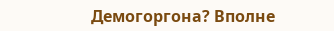Демогоргона? Вполне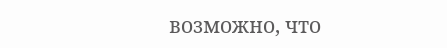возможно, что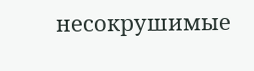несокрушимые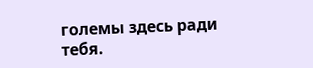големы здесь ради тебя.